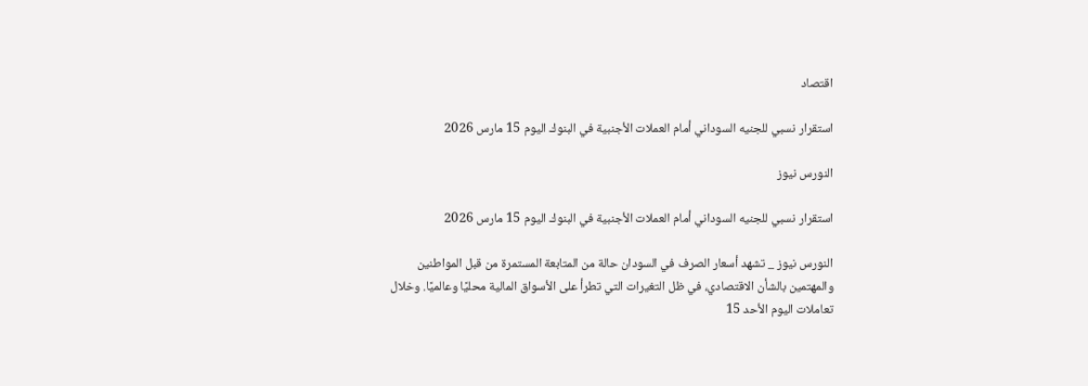اقتصاد

استقرار نسبي للجنيه السوداني أمام العملات الأجنبية في البنوك اليوم 15 مارس 2026

النورس نيوز

استقرار نسبي للجنيه السوداني أمام العملات الأجنبية في البنوك اليوم 15 مارس 2026

النورس نيوز _ تشهد أسعار الصرف في السودان حالة من المتابعة المستمرة من قبل المواطنين والمهتمين بالشأن الاقتصادي، في ظل التغيرات التي تطرأ على الأسواق المالية محليًا وعالميًا. وخلال تعاملات اليوم الأحد 15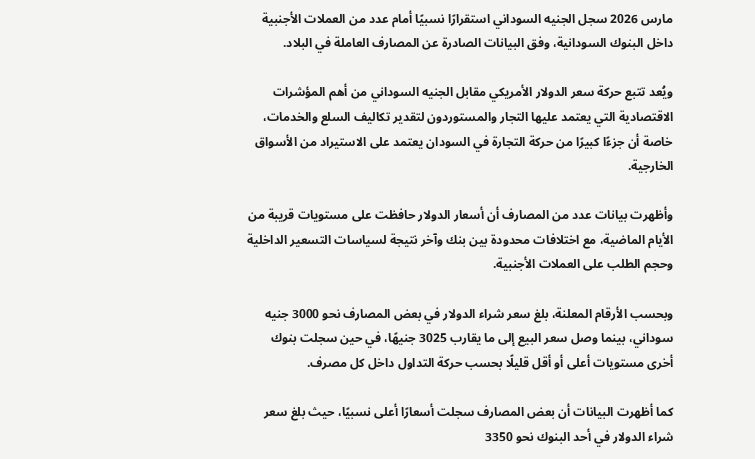مارس 2026 سجل الجنيه السوداني استقرارًا نسبيًا أمام عدد من العملات الأجنبية داخل البنوك السودانية، وفق البيانات الصادرة عن المصارف العاملة في البلاد.

ويُعد تتبع حركة سعر الدولار الأمريكي مقابل الجنيه السوداني من أهم المؤشرات الاقتصادية التي يعتمد عليها التجار والمستوردون لتقدير تكاليف السلع والخدمات، خاصة أن جزءًا كبيرًا من حركة التجارة في السودان يعتمد على الاستيراد من الأسواق الخارجية.

وأظهرت بيانات عدد من المصارف أن أسعار الدولار حافظت على مستويات قريبة من الأيام الماضية، مع اختلافات محدودة بين بنك وآخر نتيجة لسياسات التسعير الداخلية وحجم الطلب على العملات الأجنبية.

وبحسب الأرقام المعلنة، بلغ سعر شراء الدولار في بعض المصارف نحو 3000 جنيه سوداني، بينما وصل سعر البيع إلى ما يقارب 3025 جنيهًا، في حين سجلت بنوك أخرى مستويات أعلى أو أقل قليلًا بحسب حركة التداول داخل كل مصرف.

كما أظهرت البيانات أن بعض المصارف سجلت أسعارًا أعلى نسبيًا، حيث بلغ سعر شراء الدولار في أحد البنوك نحو 3350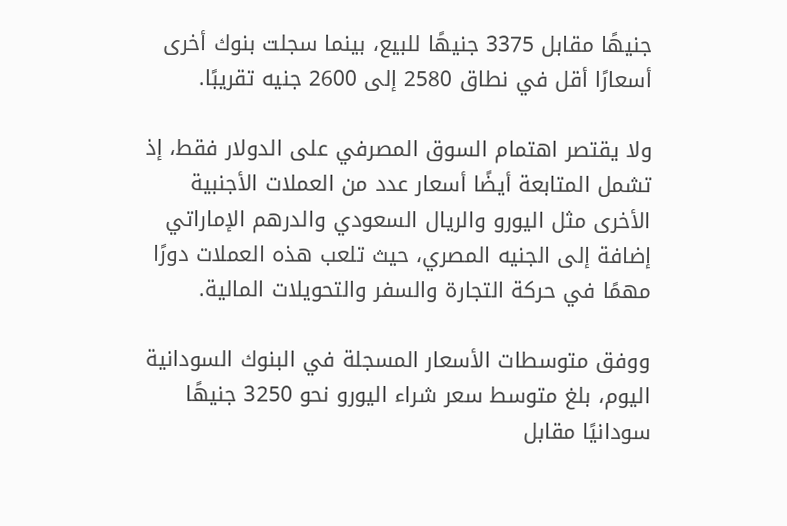جنيهًا مقابل 3375 جنيهًا للبيع، بينما سجلت بنوك أخرى أسعارًا أقل في نطاق 2580 إلى 2600 جنيه تقريبًا.

ولا يقتصر اهتمام السوق المصرفي على الدولار فقط، إذ تشمل المتابعة أيضًا أسعار عدد من العملات الأجنبية الأخرى مثل اليورو والريال السعودي والدرهم الإماراتي إضافة إلى الجنيه المصري، حيث تلعب هذه العملات دورًا مهمًا في حركة التجارة والسفر والتحويلات المالية.

ووفق متوسطات الأسعار المسجلة في البنوك السودانية اليوم، بلغ متوسط سعر شراء اليورو نحو 3250 جنيهًا سودانيًا مقابل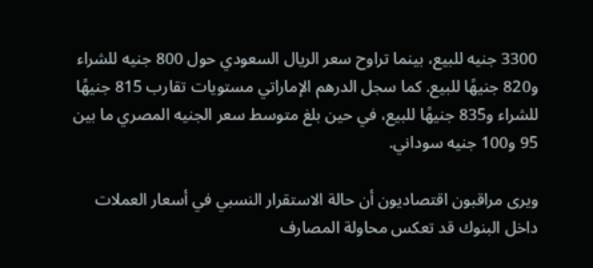3300 جنيه للبيع، بينما تراوح سعر الريال السعودي حول 800 جنيه للشراء و820 جنيهًا للبيع. كما سجل الدرهم الإماراتي مستويات تقارب 815 جنيهًا للشراء و835 جنيهًا للبيع، في حين بلغ متوسط سعر الجنيه المصري ما بين 95 و100 جنيه سوداني.

ويرى مراقبون اقتصاديون أن حالة الاستقرار النسبي في أسعار العملات داخل البنوك قد تعكس محاولة المصارف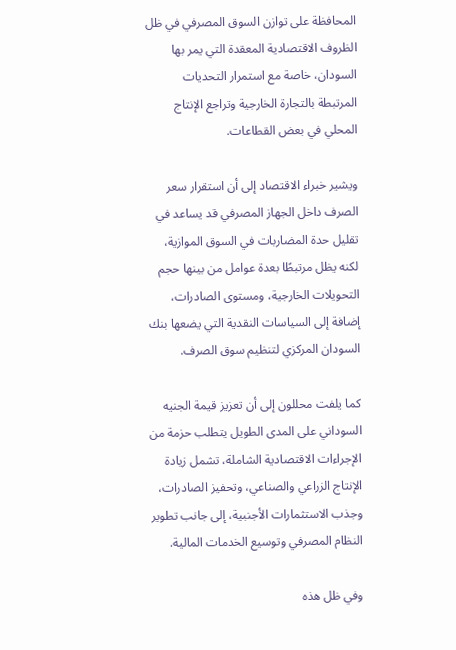المحافظة على توازن السوق المصرفي في ظل الظروف الاقتصادية المعقدة التي يمر بها السودان، خاصة مع استمرار التحديات المرتبطة بالتجارة الخارجية وتراجع الإنتاج المحلي في بعض القطاعات.

ويشير خبراء الاقتصاد إلى أن استقرار سعر الصرف داخل الجهاز المصرفي قد يساعد في تقليل حدة المضاربات في السوق الموازية، لكنه يظل مرتبطًا بعدة عوامل من بينها حجم التحويلات الخارجية، ومستوى الصادرات، إضافة إلى السياسات النقدية التي يضعها بنك السودان المركزي لتنظيم سوق الصرف.

كما يلفت محللون إلى أن تعزيز قيمة الجنيه السوداني على المدى الطويل يتطلب حزمة من الإجراءات الاقتصادية الشاملة، تشمل زيادة الإنتاج الزراعي والصناعي، وتحفيز الصادرات، وجذب الاستثمارات الأجنبية، إلى جانب تطوير النظام المصرفي وتوسيع الخدمات المالية.

وفي ظل هذه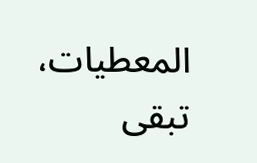المعطيات، تبقى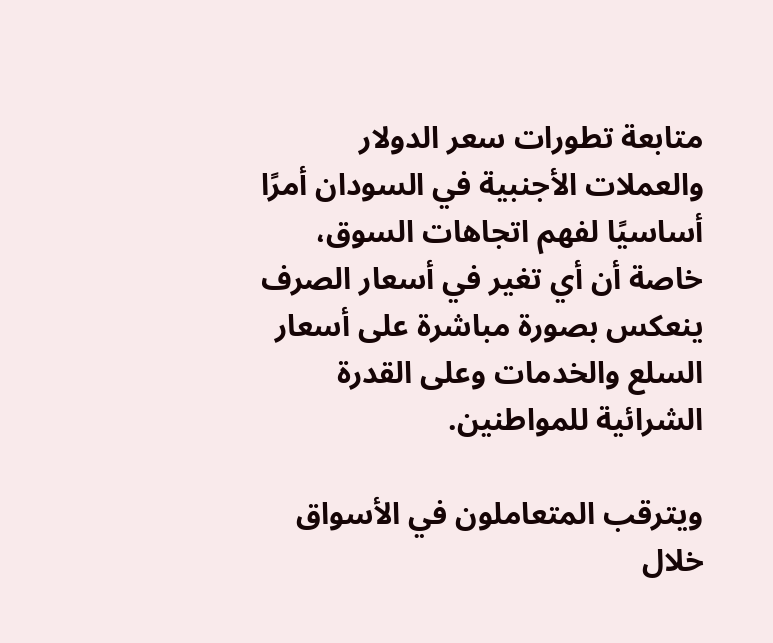متابعة تطورات سعر الدولار والعملات الأجنبية في السودان أمرًا أساسيًا لفهم اتجاهات السوق، خاصة أن أي تغير في أسعار الصرف ينعكس بصورة مباشرة على أسعار السلع والخدمات وعلى القدرة الشرائية للمواطنين.

ويترقب المتعاملون في الأسواق خلال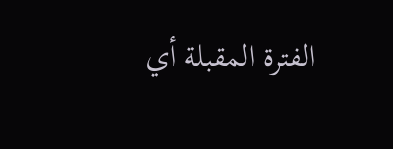الفترة المقبلة أي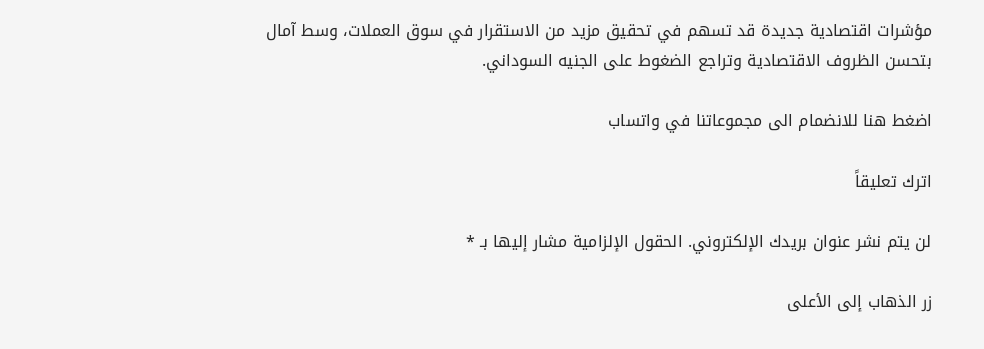مؤشرات اقتصادية جديدة قد تسهم في تحقيق مزيد من الاستقرار في سوق العملات، وسط آمال بتحسن الظروف الاقتصادية وتراجع الضغوط على الجنيه السوداني.

اضغط هنا للانضمام الى مجموعاتنا في واتساب

اترك تعليقاً

لن يتم نشر عنوان بريدك الإلكتروني. الحقول الإلزامية مشار إليها بـ *

زر الذهاب إلى الأعلى